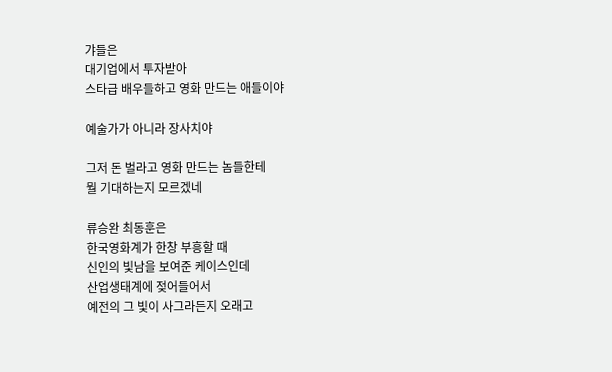갸들은
대기업에서 투자받아
스타급 배우들하고 영화 만드는 애들이야

예술가가 아니라 장사치야

그저 돈 벌라고 영화 만드는 놈들한테
뭘 기대하는지 모르겠네

류승완 최동훈은
한국영화계가 한창 부흥할 때
신인의 빛남을 보여준 케이스인데
산업생태계에 젖어들어서
예전의 그 빛이 사그라든지 오래고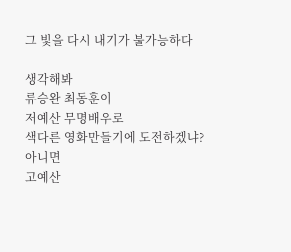그 빛을 다시 내기가 불가능하다

생각해봐
류승완 최동훈이
저예산 무명배우로
색다른 영화만들기에 도전하겠냐?
아니면
고예산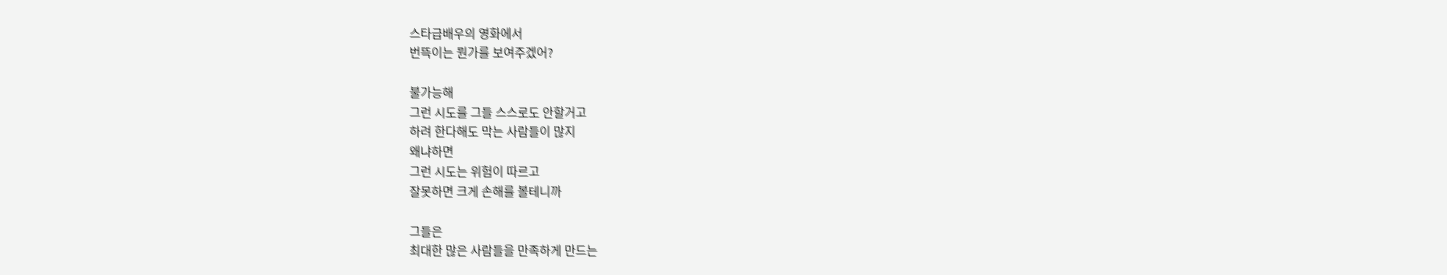스타급배우의 영화에서
번뜩이는 뭔가를 보여주겠어?

불가능해
그런 시도를 그들 스스로도 안할거고
하려 한다해도 막는 사람들이 많지
왜냐하면
그런 시도는 위험이 따르고
잘못하면 크게 손해를 볼테니까

그들은
최대한 많은 사람들을 만족하게 만드는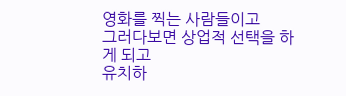영화를 찍는 사람들이고
그러다보면 상업적 선택을 하게 되고
유치하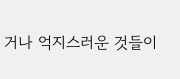거나 억지스러운 것들이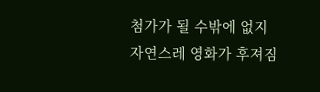첨가가 될 수밖에 없지
자연스레 영화가 후져짐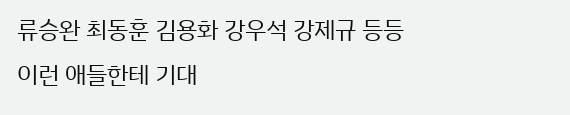류승완 최동훈 김용화 강우석 강제규 등등
이런 애들한테 기대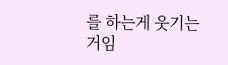를 하는게 웃기는 거임